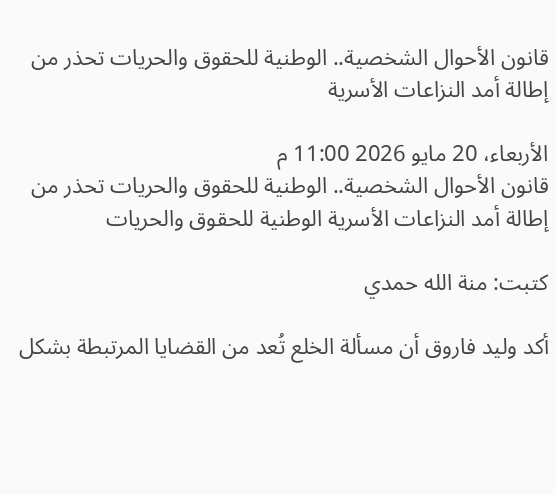قانون الأحوال الشخصية.. الوطنية للحقوق والحريات تحذر من إطالة أمد النزاعات الأسرية

الأربعاء، 20 مايو 2026 11:00 م
قانون الأحوال الشخصية.. الوطنية للحقوق والحريات تحذر من إطالة أمد النزاعات الأسرية الوطنية للحقوق والحريات

كتبت: منة الله حمدي

أكد وليد فاروق أن مسألة الخلع تُعد من القضايا المرتبطة بشكل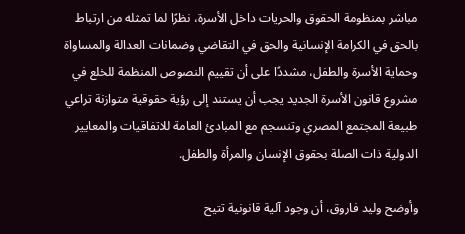مباشر بمنظومة الحقوق والحريات داخل الأسرة، نظرًا لما تمثله من ارتباط بالحق في الكرامة الإنسانية والحق في التقاضي وضمانات العدالة والمساواة وحماية الأسرة والطفل، مشددًا على أن تقييم النصوص المنظمة للخلع في مشروع قانون الأسرة الجديد يجب أن يستند إلى رؤية حقوقية متوازنة تراعي طبيعة المجتمع المصري وتنسجم مع المبادئ العامة للاتفاقيات والمعايير الدولية ذات الصلة بحقوق الإنسان والمرأة والطفل.

وأوضح وليد فاروق، أن وجود آلية قانونية تتيح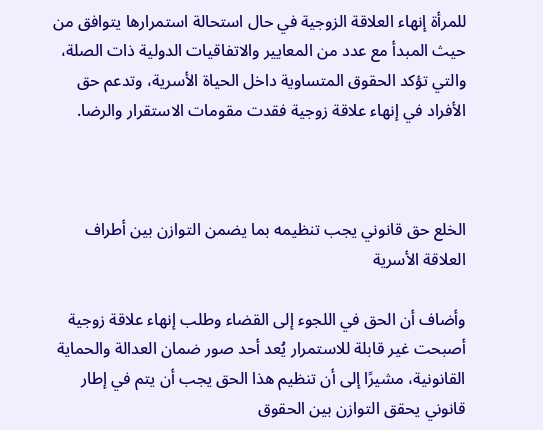للمرأة إنهاء العلاقة الزوجية في حال استحالة استمرارها يتوافق من حيث المبدأ مع عدد من المعايير والاتفاقيات الدولية ذات الصلة، والتي تؤكد الحقوق المتساوية داخل الحياة الأسرية، وتدعم حق الأفراد في إنهاء علاقة زوجية فقدت مقومات الاستقرار والرضا.



الخلع حق قانوني يجب تنظيمه بما يضمن التوازن بين أطراف العلاقة الأسرية

وأضاف أن الحق في اللجوء إلى القضاء وطلب إنهاء علاقة زوجية أصبحت غير قابلة للاستمرار يُعد أحد صور ضمان العدالة والحماية القانونية، مشيرًا إلى أن تنظيم هذا الحق يجب أن يتم في إطار قانوني يحقق التوازن بين الحقوق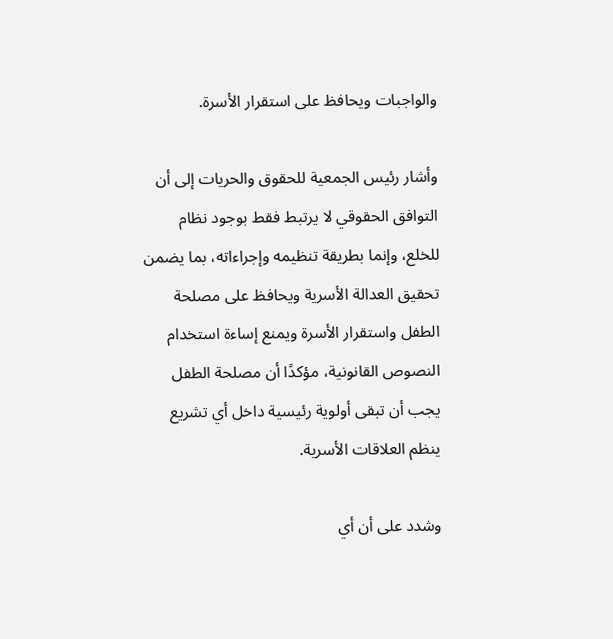والواجبات ويحافظ على استقرار الأسرة.

وأشار رئيس الجمعية للحقوق والحريات إلى أن التوافق الحقوقي لا يرتبط فقط بوجود نظام للخلع، وإنما بطريقة تنظيمه وإجراءاته، بما يضمن تحقيق العدالة الأسرية ويحافظ على مصلحة الطفل واستقرار الأسرة ويمنع إساءة استخدام النصوص القانونية، مؤكدًا أن مصلحة الطفل يجب أن تبقى أولوية رئيسية داخل أي تشريع ينظم العلاقات الأسرية.

وشدد على أن أي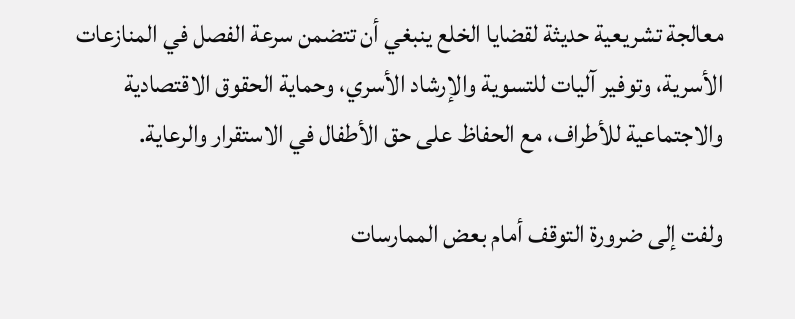معالجة تشريعية حديثة لقضايا الخلع ينبغي أن تتضمن سرعة الفصل في المنازعات الأسرية، وتوفير آليات للتسوية والإرشاد الأسري، وحماية الحقوق الاقتصادية والاجتماعية للأطراف، مع الحفاظ على حق الأطفال في الاستقرار والرعاية.

ولفت إلى ضرورة التوقف أمام بعض الممارسات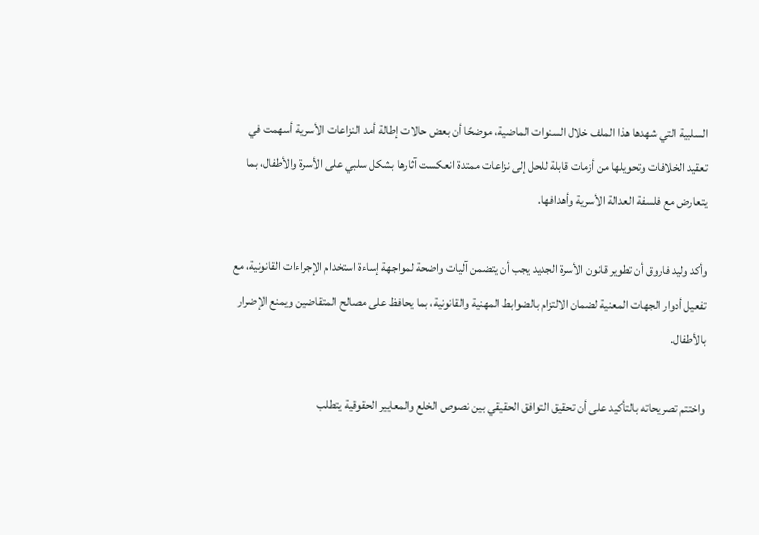السلبية التي شهدها هذا الملف خلال السنوات الماضية، موضحًا أن بعض حالات إطالة أمد النزاعات الأسرية أسهمت في تعقيد الخلافات وتحويلها من أزمات قابلة للحل إلى نزاعات ممتدة انعكست آثارها بشكل سلبي على الأسرة والأطفال، بما يتعارض مع فلسفة العدالة الأسرية وأهدافها.

وأكد وليد فاروق أن تطوير قانون الأسرة الجديد يجب أن يتضمن آليات واضحة لمواجهة إساءة استخدام الإجراءات القانونية، مع تفعيل أدوار الجهات المعنية لضمان الالتزام بالضوابط المهنية والقانونية، بما يحافظ على مصالح المتقاضين ويمنع الإضرار بالأطفال.

واختتم تصريحاته بالتأكيد على أن تحقيق التوافق الحقيقي بين نصوص الخلع والمعايير الحقوقية يتطلب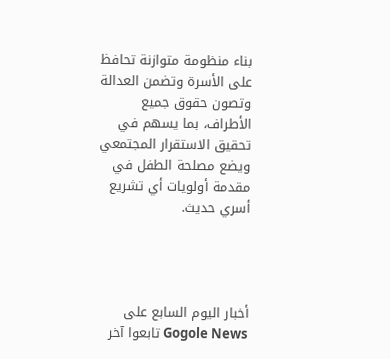بناء منظومة متوازنة تحافظ على الأسرة وتضمن العدالة وتصون حقوق جميع الأطراف، بما يسهم في تحقيق الاستقرار المجتمعي ويضع مصلحة الطفل في مقدمة أولويات أي تشريع أسري حديث.




أخبار اليوم السابع على Gogole News تابعوا آخر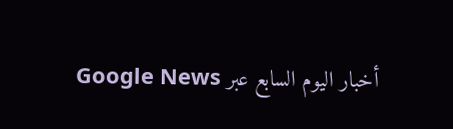أخبار اليوم السابع عبر Google News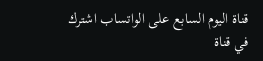قناة اليوم السابع على الواتساب اشترك في قناة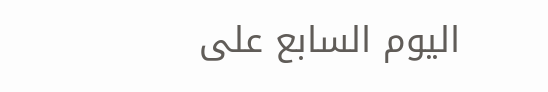اليوم السابع على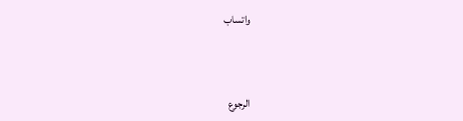واتساب



الرجوع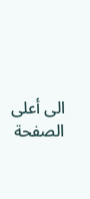الى أعلى الصفحة